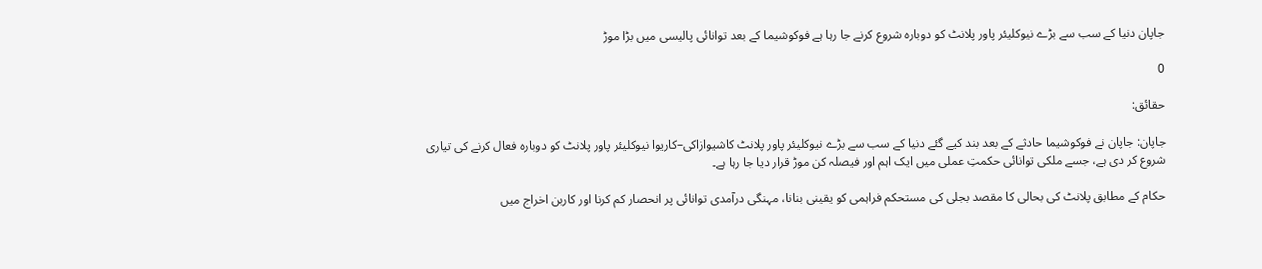جاپان دنیا کے سب سے بڑے نیوکلیئر پاور پلانٹ کو دوبارہ شروع کرنے جا رہا ہے فوکوشیما کے بعد توانائی پالیسی میں بڑا موڑ

0

حقائق:

جاپان: جاپان نے فوکوشیما حادثے کے بعد بند کیے گئے دنیا کے سب سے بڑے نیوکلیئر پاور پلانٹ کاشیوازاکی–کاریوا نیوکلیئر پاور پلانٹ کو دوبارہ فعال کرنے کی تیاری شروع کر دی ہے، جسے ملکی توانائی حکمتِ عملی میں ایک اہم اور فیصلہ کن موڑ قرار دیا جا رہا ہے۔

حکام کے مطابق پلانٹ کی بحالی کا مقصد بجلی کی مستحکم فراہمی کو یقینی بنانا، مہنگی درآمدی توانائی پر انحصار کم کرنا اور کاربن اخراج میں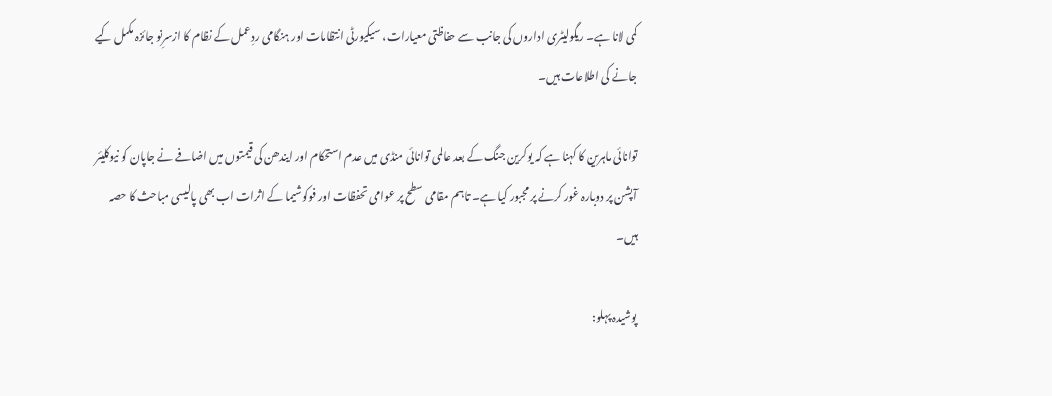کمی لانا ہے۔ ریگولیٹری اداروں کی جانب سے حفاظتی معیارات، سیکیورٹی انتظامات اور ہنگامی ردِعمل کے نظام کا ازسرِنو جائزہ مکمل کیے جانے کی اطلاعات ہیں۔

توانائی ماہرین کا کہنا ہے کہ یوکرین جنگ کے بعد عالمی توانائی منڈی میں عدم استحکام اور ایندھن کی قیمتوں میں اضافے نے جاپان کو نیوکلیئر آپشن پر دوبارہ غور کرنے پر مجبور کیا ہے۔ تاہم مقامی سطح پر عوامی تحفظات اور فوکوشیما کے اثرات اب بھی پالیسی مباحث کا حصہ ہیں۔

پوشیدہ پہلو: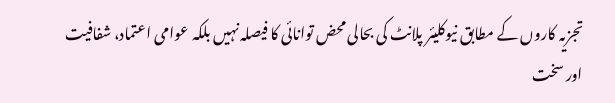تجزیہ کاروں کے مطابق نیوکلیئر پلانٹ کی بحالی محض توانائی کا فیصلہ نہیں بلکہ عوامی اعتماد، شفافیت اور سخت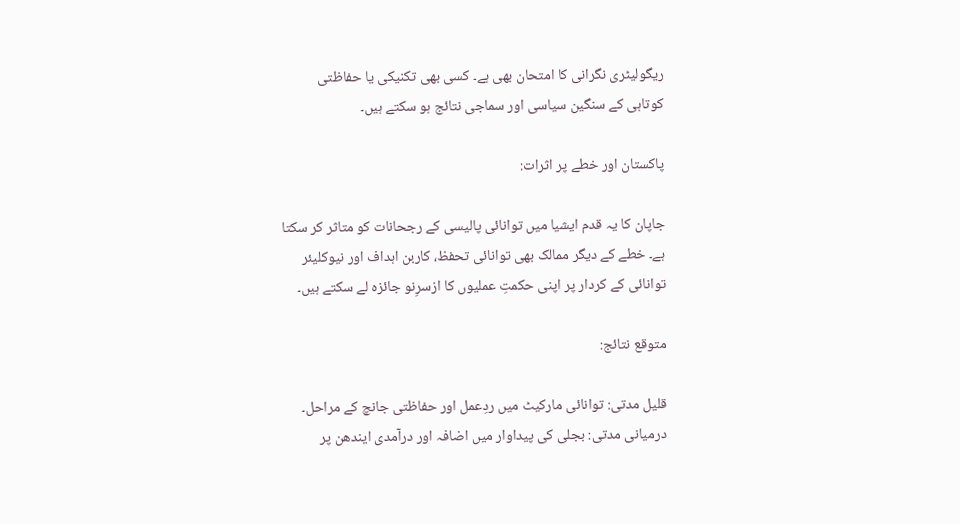ریگولیٹری نگرانی کا امتحان بھی ہے۔ کسی بھی تکنیکی یا حفاظتی کوتاہی کے سنگین سیاسی اور سماجی نتائج ہو سکتے ہیں۔

پاکستان اور خطے پر اثرات:

جاپان کا یہ قدم ایشیا میں توانائی پالیسی کے رجحانات کو متاثر کر سکتا ہے۔ خطے کے دیگر ممالک بھی توانائی تحفظ، کاربن اہداف اور نیوکلیئر توانائی کے کردار پر اپنی حکمتِ عملیوں کا ازسرِنو جائزہ لے سکتے ہیں۔

متوقع نتائج:

قلیل مدتی: توانائی مارکیٹ میں ردِعمل اور حفاظتی جانچ کے مراحل۔
درمیانی مدتی: بجلی کی پیداوار میں اضافہ اور درآمدی ایندھن پر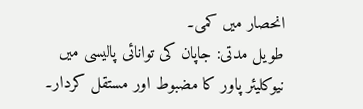انحصار میں کمی۔
طویل مدتی: جاپان کی توانائی پالیسی میں نیوکلیئر پاور کا مضبوط اور مستقل کردار۔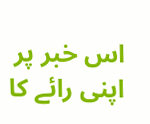اس خبر پر اپنی رائے کا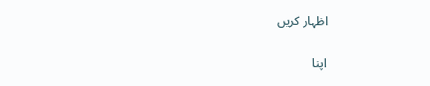اظہار کریں

اپنا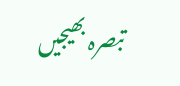تبصرہ بھیجیں